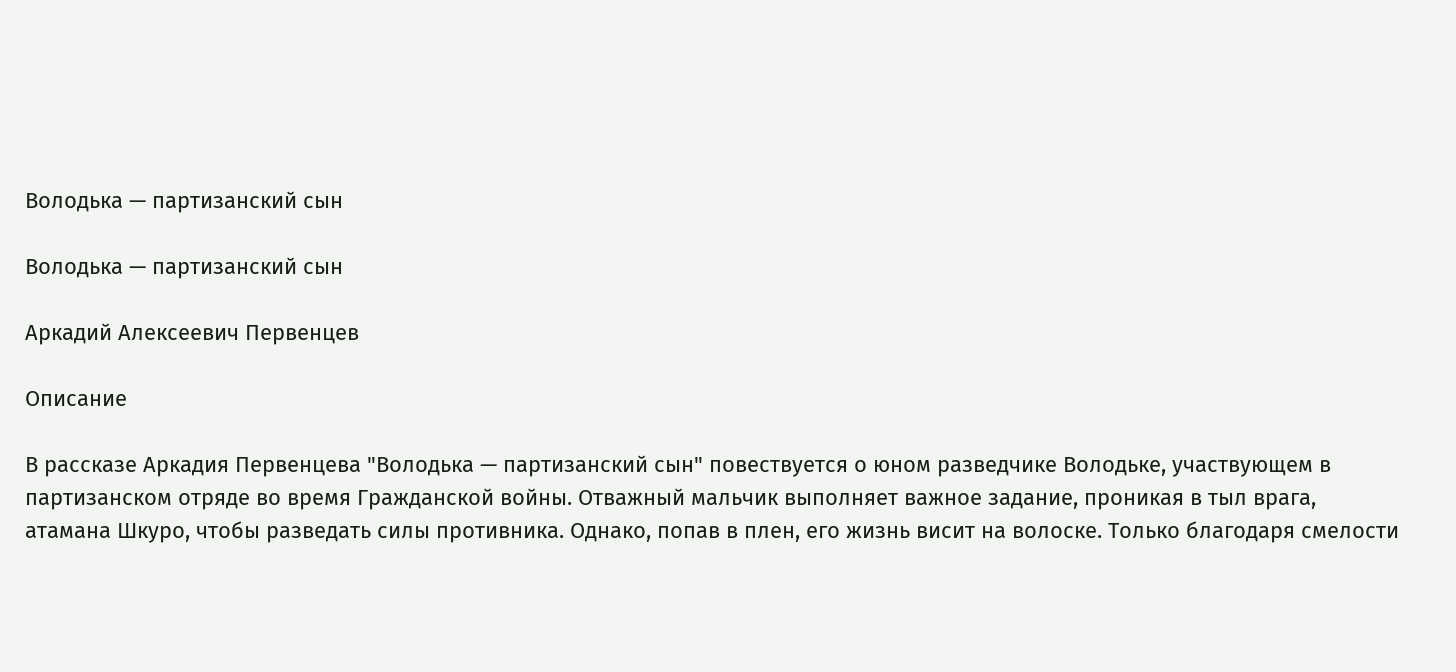Володька — партизанский сын

Володька — партизанский сын

Аркадий Алексеевич Первенцев

Описание

В рассказе Аркадия Первенцева "Володька — партизанский сын" повествуется о юном разведчике Володьке, участвующем в партизанском отряде во время Гражданской войны. Отважный мальчик выполняет важное задание, проникая в тыл врага, атамана Шкуро, чтобы разведать силы противника. Однако, попав в плен, его жизнь висит на волоске. Только благодаря смелости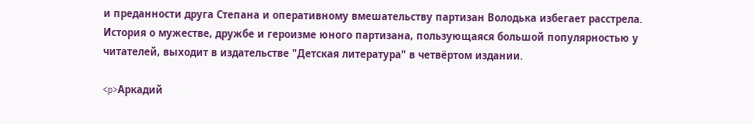и преданности друга Степана и оперативному вмешательству партизан Володька избегает расстрела. История о мужестве, дружбе и героизме юного партизана, пользующаяся большой популярностью у читателей, выходит в издательстве "Детская литература" в четвёртом издании.

<p>Аркадий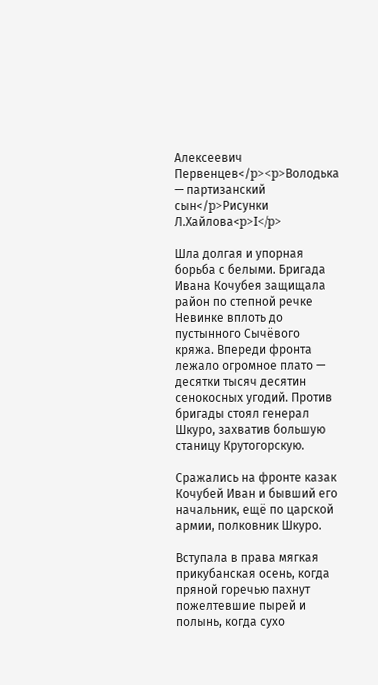Алексеевич Первенцев</p><p>Володька — партизанский сын</p>Рисунки Л.Хайлова<p>I</p>

Шла долгая и упорная борьба с белыми. Бригада Ивана Кочубея защищала район по степной речке Невинке вплоть до пустынного Сычёвого кряжа. Впереди фронта лежало огромное плато — десятки тысяч десятин сенокосных угодий. Против бригады стоял генерал Шкуро, захватив большую станицу Крутогорскую.

Сражались на фронте казак Кочубей Иван и бывший его начальник, ещё по царской армии, полковник Шкуро.

Вступала в права мягкая прикубанская осень, когда пряной горечью пахнут пожелтевшие пырей и полынь, когда сухо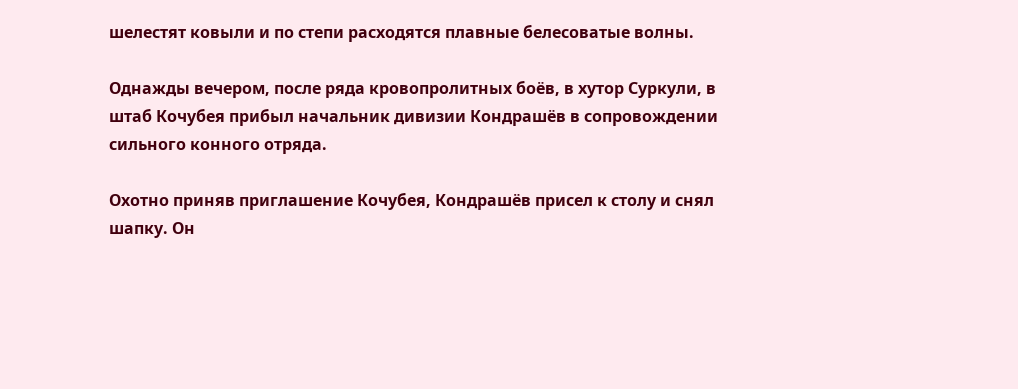шелестят ковыли и по степи расходятся плавные белесоватые волны.

Однажды вечером, после ряда кровопролитных боёв, в хутор Суркули, в штаб Кочубея прибыл начальник дивизии Кондрашёв в сопровождении сильного конного отряда.

Охотно приняв приглашение Кочубея, Кондрашёв присел к столу и снял шапку. Он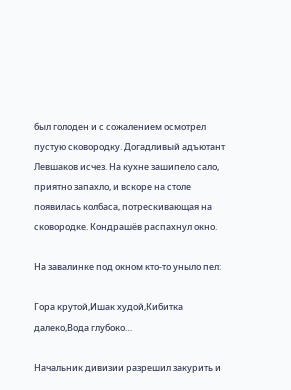был голоден и с сожалением осмотрел пустую сковородку. Догадливый адъютант Левшаков исчез. На кухне зашипело сало, приятно запахло, и вскоре на столе появилась колбаса, потрескивающая на сковородке. Кондрашёв распахнул окно.

На завалинке под окном кто-то уныло пел:

Гора крутой,Ишак худой,Кибитка далеко,Вода глубоко…

Начальник дивизии разрешил закурить и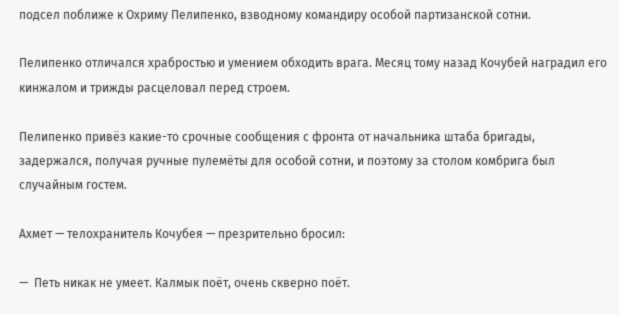подсел поближе к Охриму Пелипенко, взводному командиру особой партизанской сотни.

Пелипенко отличался храбростью и умением обходить врага. Месяц тому назад Кочубей наградил его кинжалом и трижды расцеловал перед строем.

Пелипенко привёз какие-то срочные сообщения с фронта от начальника штаба бригады, задержался, получая ручные пулемёты для особой сотни, и поэтому за столом комбрига был случайным гостем.

Ахмет — телохранитель Кочубея — презрительно бросил:

—  Петь никак не умеет. Калмык поёт, очень скверно поёт.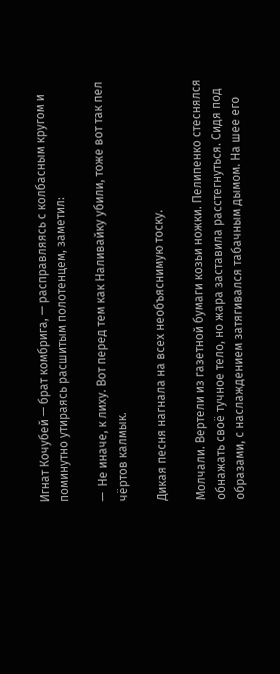Игнат Кочубей — брат комбрига, — расправляясь с колбасным кругом и поминутно утираясь расшитым полотенцем, заметил:

—  Не иначе, к лиху. Вот перед тем как Наливайку убили, тоже вот так пел чёртов калмык.

Дикая песня нагнала на всех необъяснимую тоску.

Молчали. Вертели из газетной бумаги козьи ножки. Пелипенко стеснялся обнажать своё тучное тело, но жара заставила расстегнуться. Сидя под образами, с наслаждением затягивался табачным дымом. На шее его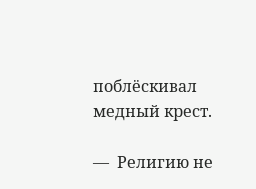поблёскивал медный крест.

—  Религию не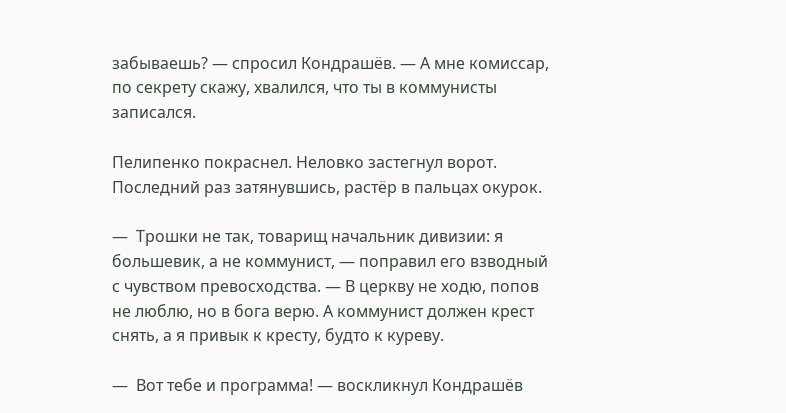забываешь? — спросил Кондрашёв. — А мне комиссар, по секрету скажу, хвалился, что ты в коммунисты записался.

Пелипенко покраснел. Неловко застегнул ворот. Последний раз затянувшись, растёр в пальцах окурок.

—  Трошки не так, товарищ начальник дивизии: я большевик, а не коммунист, — поправил его взводный с чувством превосходства. — В церкву не ходю, попов не люблю, но в бога верю. А коммунист должен крест снять, а я привык к кресту, будто к куреву.

—  Вот тебе и программа! — воскликнул Кондрашёв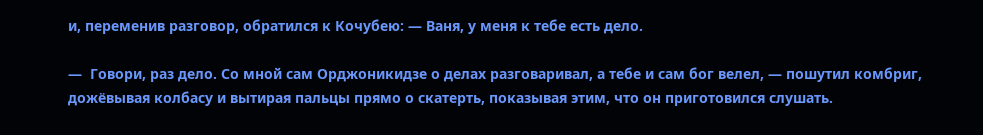и, переменив разговор, обратился к Кочубею: — Ваня, у меня к тебе есть дело.

—  Говори, раз дело. Со мной сам Орджоникидзе о делах разговаривал, а тебе и сам бог велел, — пошутил комбриг, дожёвывая колбасу и вытирая пальцы прямо о скатерть, показывая этим, что он приготовился слушать.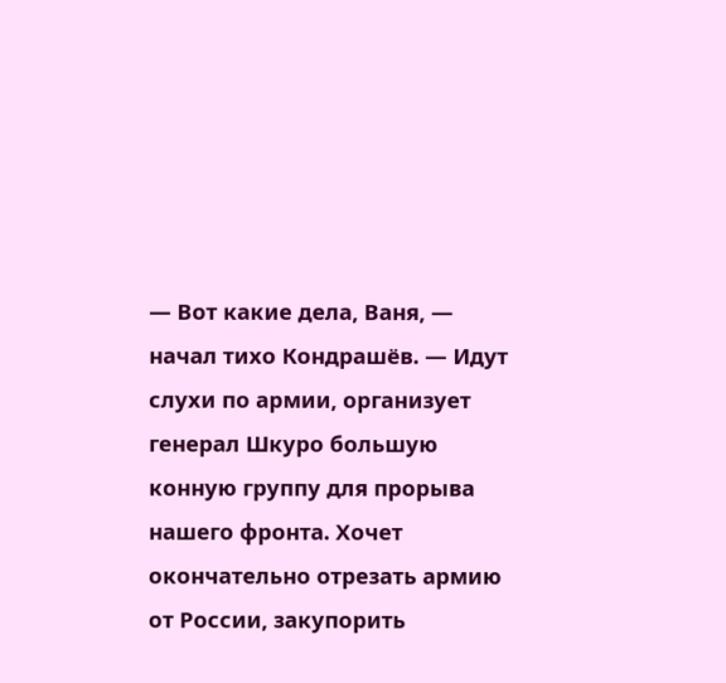— Вот какие дела, Ваня, — начал тихо Кондрашёв. — Идут слухи по армии, организует генерал Шкуро большую конную группу для прорыва нашего фронта. Хочет окончательно отрезать армию от России, закупорить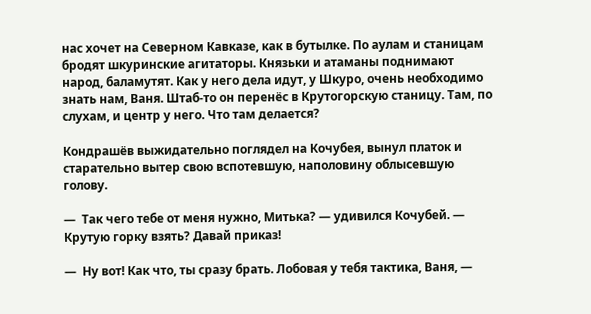нас хочет на Северном Кавказе, как в бутылке. По аулам и станицам бродят шкуринские агитаторы. Князьки и атаманы поднимают народ, баламутят. Как у него дела идут, у Шкуро, очень необходимо знать нам, Ваня. Штаб-то он перенёс в Крутогорскую станицу. Там, по слухам, и центр у него. Что там делается?

Кондрашёв выжидательно поглядел на Кочубея, вынул платок и старательно вытер свою вспотевшую, наполовину облысевшую голову.

—  Так чего тебе от меня нужно, Митька? — удивился Кочубей. — Крутую горку взять? Давай приказ!

—  Ну вот! Как что, ты сразу брать. Лобовая у тебя тактика, Ваня, —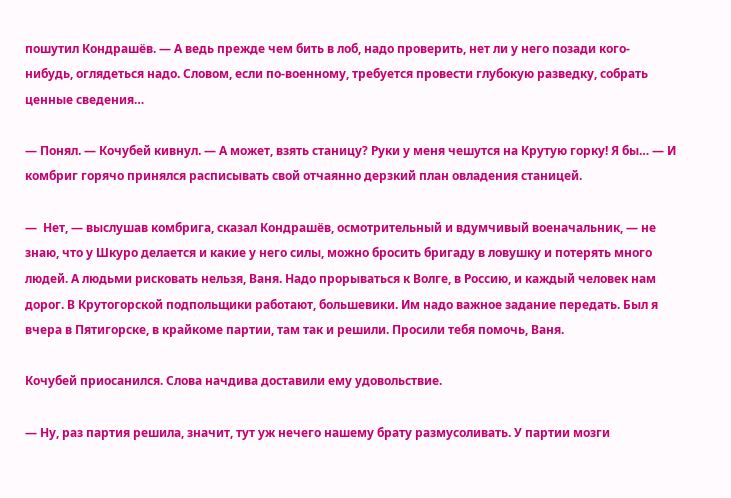пошутил Кондрашёв. — А ведь прежде чем бить в лоб, надо проверить, нет ли у него позади кого-нибудь, оглядеться надо. Словом, если по-военному, требуется провести глубокую разведку, собрать ценные сведения…

— Понял. — Кочубей кивнул. — А может, взять станицу? Руки у меня чешутся на Крутую горку! Я бы… — И комбриг горячо принялся расписывать свой отчаянно дерзкий план овладения станицей.

—  Нет, — выслушав комбрига, сказал Кондрашёв, осмотрительный и вдумчивый военачальник, — не знаю, что у Шкуро делается и какие у него силы, можно бросить бригаду в ловушку и потерять много людей. А людьми рисковать нельзя, Ваня. Надо прорываться к Волге, в Россию, и каждый человек нам дорог. В Крутогорской подпольщики работают, большевики. Им надо важное задание передать. Был я вчера в Пятигорске, в крайкоме партии, там так и решили. Просили тебя помочь, Ваня.

Кочубей приосанился. Слова начдива доставили ему удовольствие.

— Ну, раз партия решила, значит, тут уж нечего нашему брату размусоливать. У партии мозги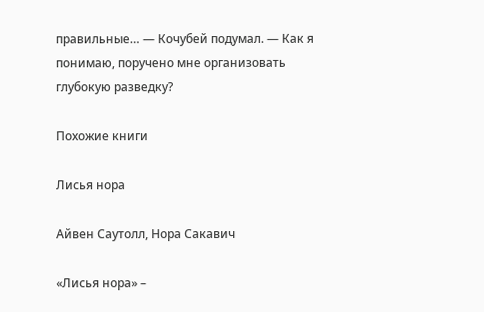правильные… — Кочубей подумал. — Как я понимаю, поручено мне организовать глубокую разведку?

Похожие книги

Лисья нора

Айвен Саутолл, Нора Сакавич

«Лисья нора» –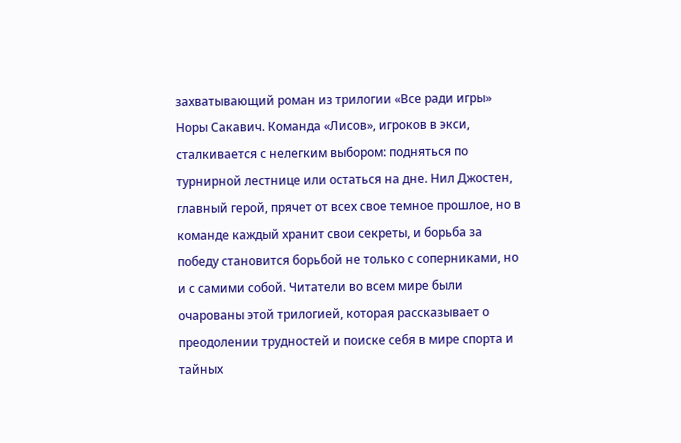захватывающий роман из трилогии «Все ради игры» Норы Сакавич. Команда «Лисов», игроков в экси, сталкивается с нелегким выбором: подняться по турнирной лестнице или остаться на дне. Нил Джостен, главный герой, прячет от всех свое темное прошлое, но в команде каждый хранит свои секреты, и борьба за победу становится борьбой не только с соперниками, но и с самими собой. Читатели во всем мире были очарованы этой трилогией, которая рассказывает о преодолении трудностей и поиске себя в мире спорта и тайных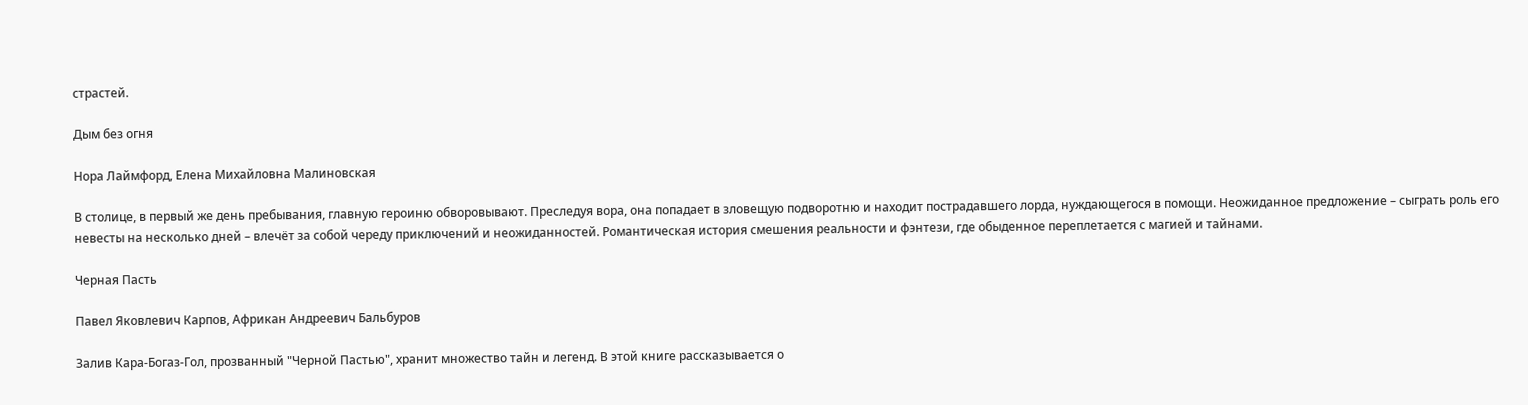страстей.

Дым без огня

Нора Лаймфорд, Елена Михайловна Малиновская

В столице, в первый же день пребывания, главную героиню обворовывают. Преследуя вора, она попадает в зловещую подворотню и находит пострадавшего лорда, нуждающегося в помощи. Неожиданное предложение – сыграть роль его невесты на несколько дней – влечёт за собой череду приключений и неожиданностей. Романтическая история смешения реальности и фэнтези, где обыденное переплетается с магией и тайнами.

Черная Пасть

Павел Яковлевич Карпов, Африкан Андреевич Бальбуров

Залив Кара-Богаз-Гол, прозванный "Черной Пастью", хранит множество тайн и легенд. В этой книге рассказывается о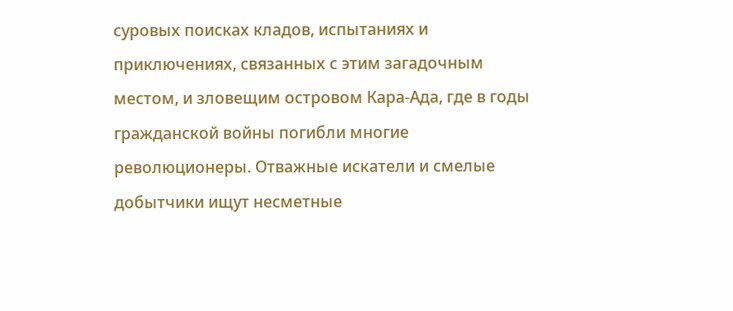суровых поисках кладов, испытаниях и приключениях, связанных с этим загадочным местом, и зловещим островом Кара-Ада, где в годы гражданской войны погибли многие революционеры. Отважные искатели и смелые добытчики ищут несметные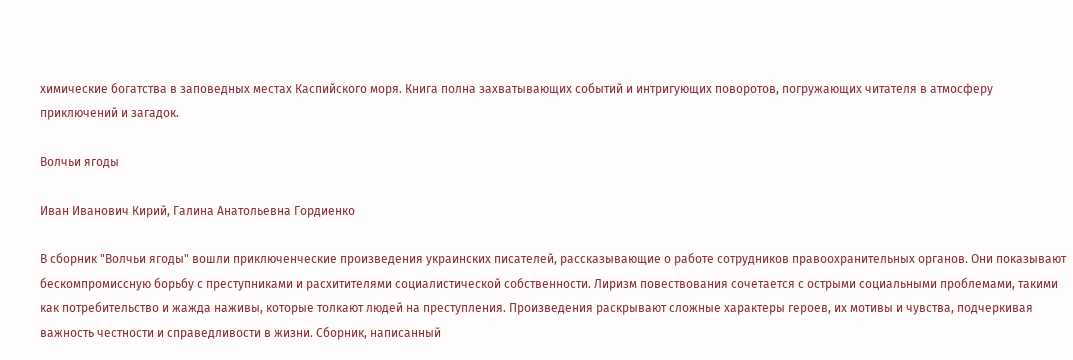химические богатства в заповедных местах Каспийского моря. Книга полна захватывающих событий и интригующих поворотов, погружающих читателя в атмосферу приключений и загадок.

Волчьи ягоды

Иван Иванович Кирий, Галина Анатольевна Гордиенко

В сборник "Волчьи ягоды" вошли приключенческие произведения украинских писателей, рассказывающие о работе сотрудников правоохранительных органов. Они показывают бескомпромиссную борьбу с преступниками и расхитителями социалистической собственности. Лиризм повествования сочетается с острыми социальными проблемами, такими как потребительство и жажда наживы, которые толкают людей на преступления. Произведения раскрывают сложные характеры героев, их мотивы и чувства, подчеркивая важность честности и справедливости в жизни. Сборник, написанный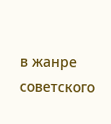в жанре советского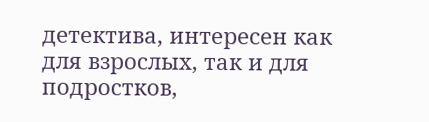детектива, интересен как для взрослых, так и для подростков,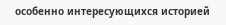особенно интересующихся историей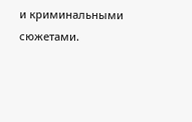и криминальными сюжетами.